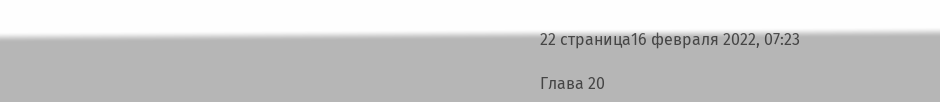22 страница16 февраля 2022, 07:23

Глава 20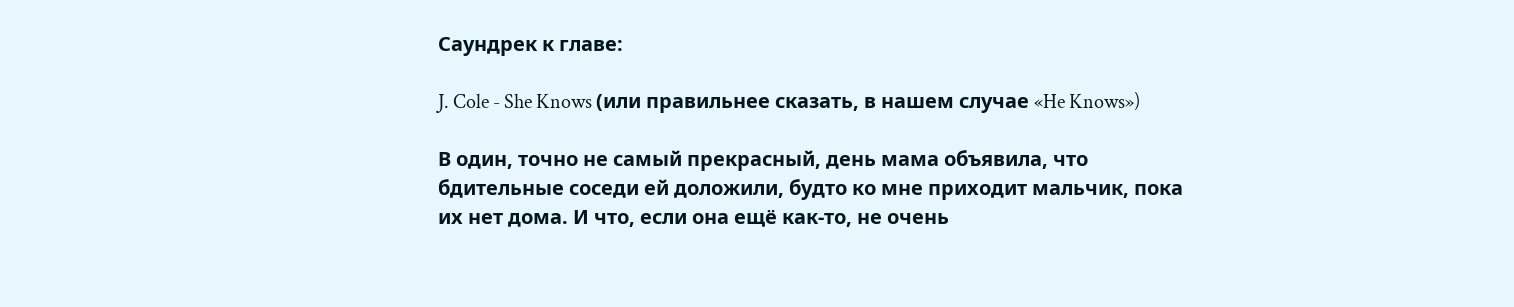Саундрек к главе:

J. Cole - She Knows (или правильнее сказать, в нашем случае «He Knows»)

В один, точно не самый прекрасный, день мама объявила, что бдительные соседи ей доложили, будто ко мне приходит мальчик, пока их нет дома. И что, если она ещё как-то, не очень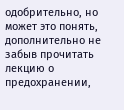одобрительно, но может это понять, дополнительно не забыв прочитать лекцию о предохранении,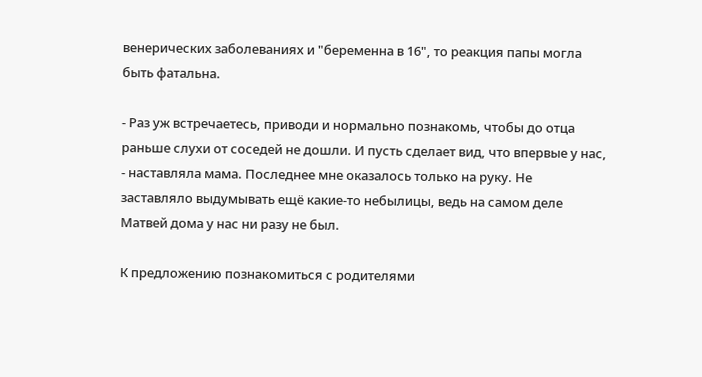венерических заболеваниях и "беременна в 16", то реакция папы могла быть фатальна.

- Раз уж встречаетесь, приводи и нормально познакомь, чтобы до отца раньше слухи от соседей не дошли. И пусть сделает вид, что впервые у нас, - наставляла мама. Последнее мне оказалось только на руку. Не заставляло выдумывать ещё какие-то небылицы, ведь на самом деле Матвей дома у нас ни разу не был.

К предложению познакомиться с родителями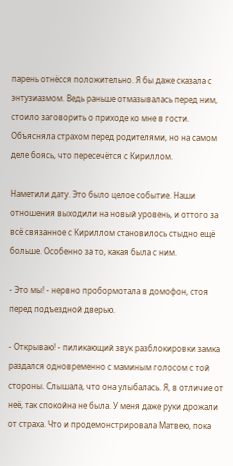парень отнёсся положительно. Я бы даже сказала с энтузиазмом. Ведь раньше отмазывалась перед ним, стоило заговорить о приходе ко мне в гости. Объясняла страхом перед родителями, но на самом деле боясь, что пересечётся с Кириллом.

Наметили дату. Это было целое событие. Наши отношения выходили на новый уровень, и оттого за всё связанное с Кириллом становилось стыдно ещё больше. Особенно за то, какая была с ним.

- Это мы! - нервно пробормотала в домофон, стоя перед подъездной дверью.

- Открываю! - пиликающий звук разблокировки замка раздался одновременно с маминым голосом с той стороны. Слышала, что она улыбалась. Я, в отличие от неё, так спокойна не была. У меня даже руки дрожали от страха. Что и продемонстрировала Матвею, пока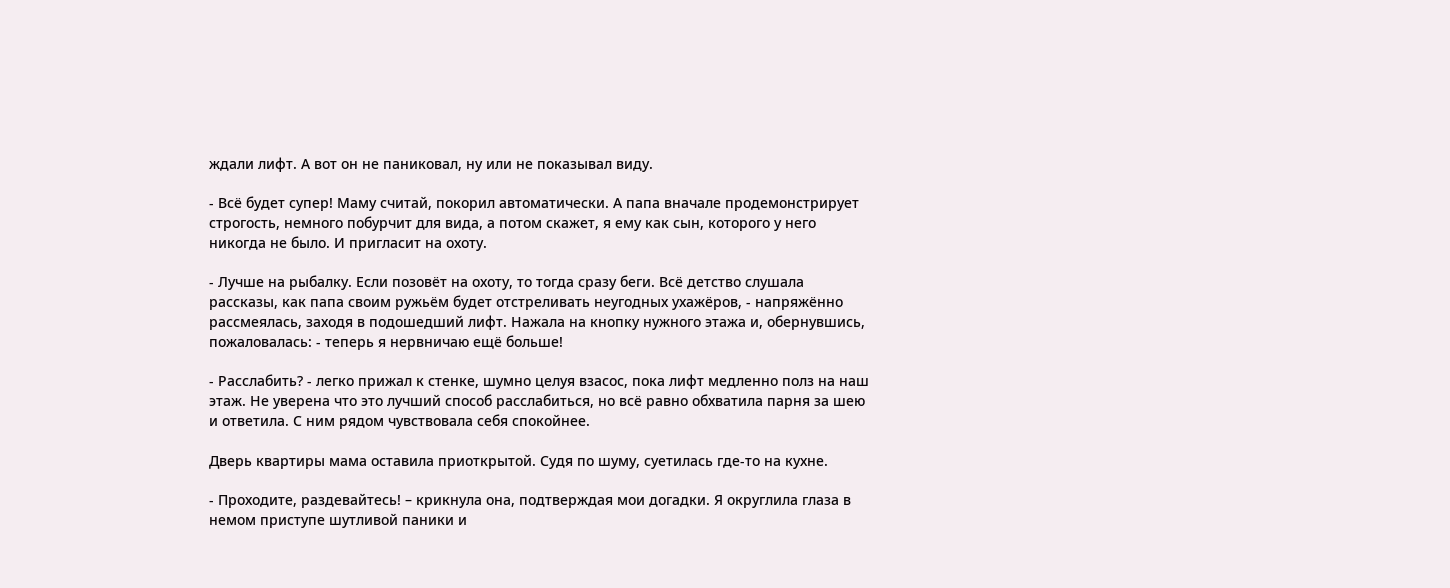ждали лифт. А вот он не паниковал, ну или не показывал виду.

- Всё будет супер! Маму считай, покорил автоматически. А папа вначале продемонстрирует строгость, немного побурчит для вида, а потом скажет, я ему как сын, которого у него никогда не было. И пригласит на охоту.

- Лучше на рыбалку. Если позовёт на охоту, то тогда сразу беги. Всё детство слушала рассказы, как папа своим ружьём будет отстреливать неугодных ухажёров, - напряжённо рассмеялась, заходя в подошедший лифт. Нажала на кнопку нужного этажа и, обернувшись, пожаловалась: - теперь я нервничаю ещё больше!

- Расслабить? - легко прижал к стенке, шумно целуя взасос, пока лифт медленно полз на наш этаж. Не уверена что это лучший способ расслабиться, но всё равно обхватила парня за шею и ответила. С ним рядом чувствовала себя спокойнее.

Дверь квартиры мама оставила приоткрытой. Судя по шуму, суетилась где-то на кухне.

- Проходите, раздевайтесь! – крикнула она, подтверждая мои догадки. Я округлила глаза в немом приступе шутливой паники и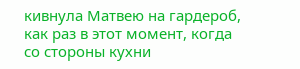кивнула Матвею на гардероб, как раз в этот момент, когда со стороны кухни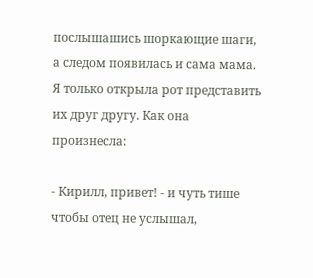послышашись шоркающие шаги, а следом появилась и сама мама. Я только открыла рот представить их друг другу. Как она произнесла:

- Кирилл, привет! - и чуть тише чтобы отец не услышал,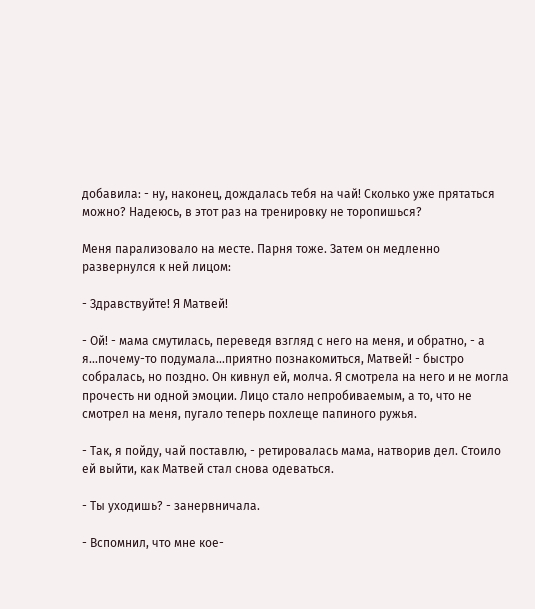добавила: - ну, наконец, дождалась тебя на чай! Сколько уже прятаться можно? Надеюсь, в этот раз на тренировку не торопишься?

Меня парализовало на месте. Парня тоже. Затем он медленно развернулся к ней лицом:

- Здравствуйте! Я Матвей!

- Ой! - мама смутилась, переведя взгляд с него на меня, и обратно, - а я...почему-то подумала...приятно познакомиться, Матвей! - быстро собралась, но поздно. Он кивнул ей, молча. Я смотрела на него и не могла прочесть ни одной эмоции. Лицо стало непробиваемым, а то, что не смотрел на меня, пугало теперь похлеще папиного ружья.

- Так, я пойду, чай поставлю, - ретировалась мама, натворив дел. Стоило ей выйти, как Матвей стал снова одеваться.

- Ты уходишь? - занервничала.

- Вспомнил, что мне кое-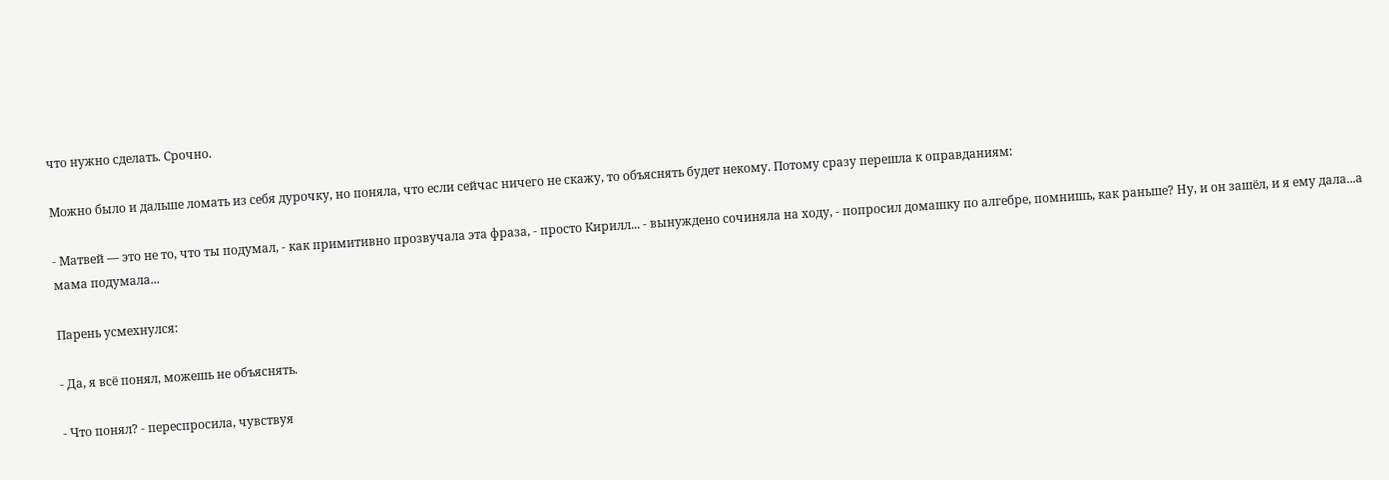что нужно сделать. Срочно.

Можно было и дальше ломать из себя дурочку, но поняла, что если сейчас ничего не скажу, то объяснять будет некому. Потому сразу перешла к оправданиям:

- Матвей — это не то, что ты подумал, - как примитивно прозвучала эта фраза, - просто Кирилл... - вынуждено сочиняла на ходу, - попросил домашку по алгебре, помнишь, как раньше? Ну, и он зашёл, и я ему дала...а мама подумала...

Парень усмехнулся:

- Да, я всё понял, можешь не объяснять.

- Что понял? - переспросила, чувствуя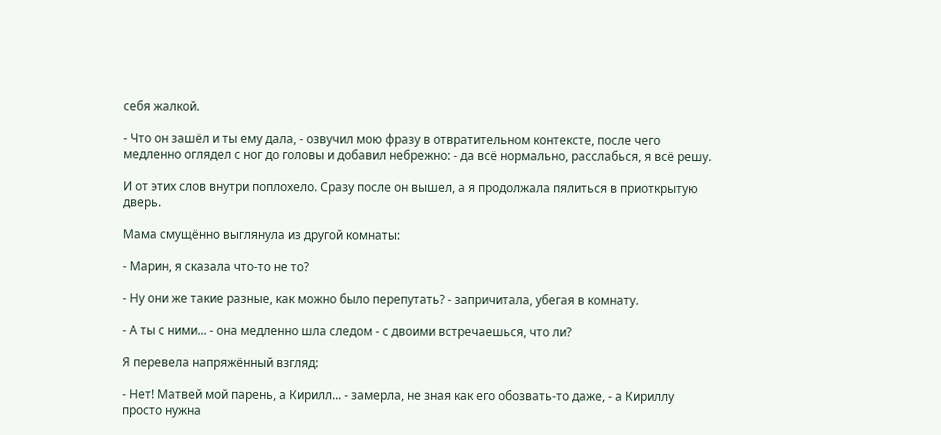себя жалкой.

- Что он зашёл и ты ему дала, - озвучил мою фразу в отвратительном контексте, после чего медленно оглядел с ног до головы и добавил небрежно: - да всё нормально, расслабься, я всё решу.

И от этих слов внутри поплохело. Сразу после он вышел, а я продолжала пялиться в приоткрытую дверь.

Мама смущённо выглянула из другой комнаты:

- Марин, я сказала что-то не то?

- Ну они же такие разные, как можно было перепутать? - запричитала, убегая в комнату.

- А ты с ними... - она медленно шла следом - с двоими встречаешься, что ли?

Я перевела напряжённый взгляд:

- Нет! Матвей мой парень, а Кирилл... - замерла, не зная как его обозвать-то даже, - а Кириллу просто нужна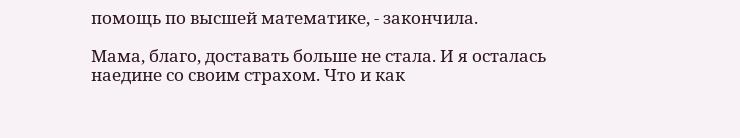помощь по высшей математике, - закончила.

Мама, благо, доставать больше не стала. И я осталась наедине со своим страхом. Что и как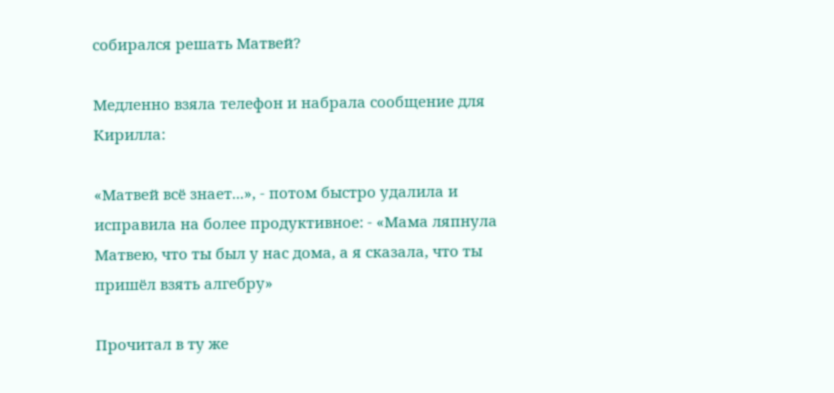собирался решать Матвей?

Медленно взяла телефон и набрала сообщение для Кирилла:

«Матвей всё знает...», - потом быстро удалила и исправила на более продуктивное: - «Мама ляпнула Матвею, что ты был у нас дома, а я сказала, что ты пришёл взять алгебру»

Прочитал в ту же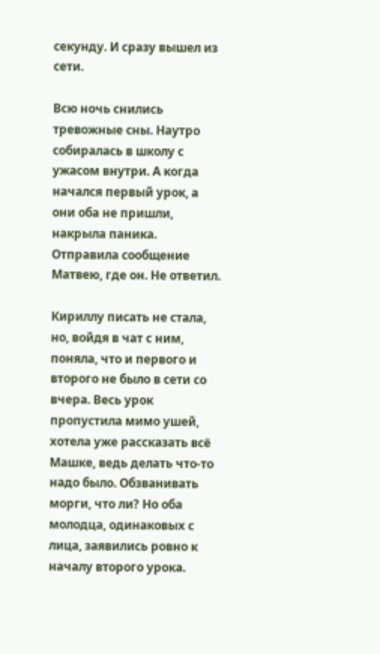секунду. И сразу вышел из сети.

Всю ночь снились тревожные сны. Наутро собиралась в школу с ужасом внутри. А когда начался первый урок, а они оба не пришли, накрыла паника. Отправила сообщение Матвею, где он. Не ответил.

Кириллу писать не стала, но, войдя в чат с ним, поняла, что и первого и второго не было в сети со вчера. Весь урок пропустила мимо ушей, хотела уже рассказать всё Машке, ведь делать что-то надо было. Обзванивать морги, что ли? Но оба молодца, одинаковых с лица, заявились ровно к началу второго урока.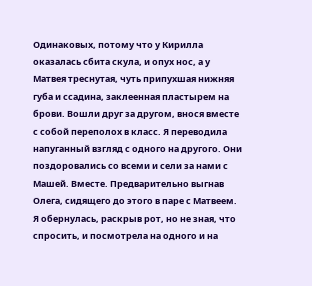Одинаковых, потому что у Кирилла оказалась сбита скула, и опух нос, а у Матвея треснутая, чуть припухшая нижняя губа и ссадина, заклеенная пластырем на брови. Вошли друг за другом, внося вместе с собой переполох в класс. Я переводила напуганный взгляд с одного на другого. Они поздоровались со всеми и сели за нами с Машей. Вместе. Предварительно выгнав Олега, сидящего до этого в паре с Матвеем. Я обернулась, раскрыв рот, но не зная, что спросить, и посмотрела на одного и на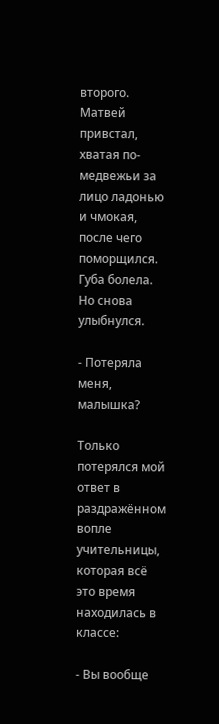второго. Матвей привстал, хватая по-медвежьи за лицо ладонью и чмокая, после чего поморщился. Губа болела. Но снова улыбнулся.

- Потеряла меня, малышка?

Только потерялся мой ответ в раздражённом вопле учительницы, которая всё это время находилась в классе:

- Вы вообще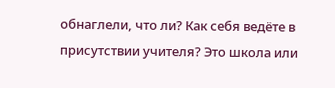обнаглели, что ли? Как себя ведёте в присутствии учителя? Это школа или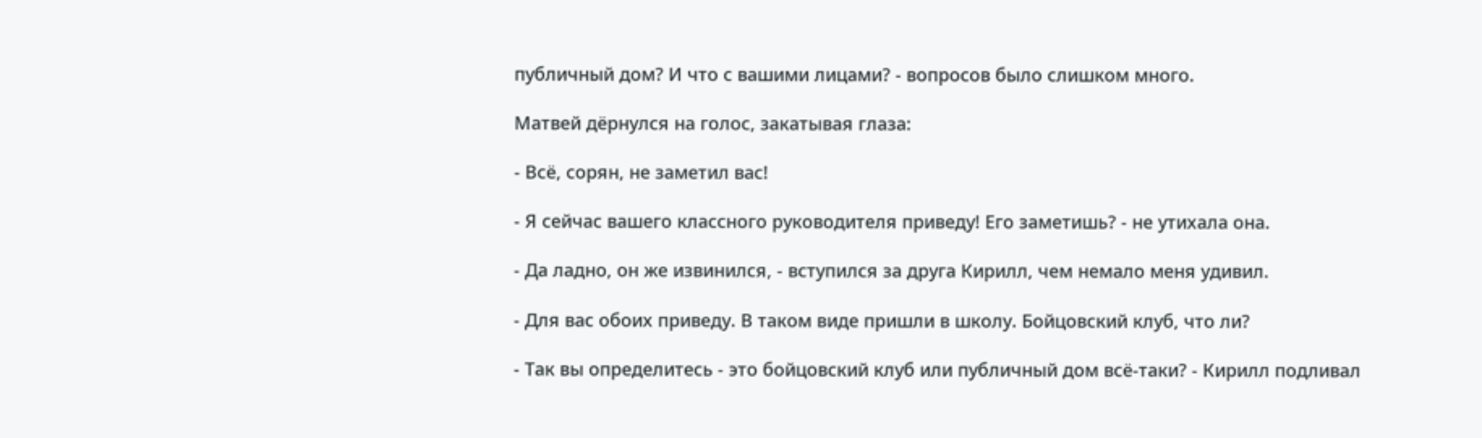публичный дом? И что с вашими лицами? - вопросов было слишком много.

Матвей дёрнулся на голос, закатывая глаза:

- Всё, сорян, не заметил вас!

- Я сейчас вашего классного руководителя приведу! Его заметишь? - не утихала она.

- Да ладно, он же извинился, - вступился за друга Кирилл, чем немало меня удивил.

- Для вас обоих приведу. В таком виде пришли в школу. Бойцовский клуб, что ли?

- Так вы определитесь - это бойцовский клуб или публичный дом всё-таки? - Кирилл подливал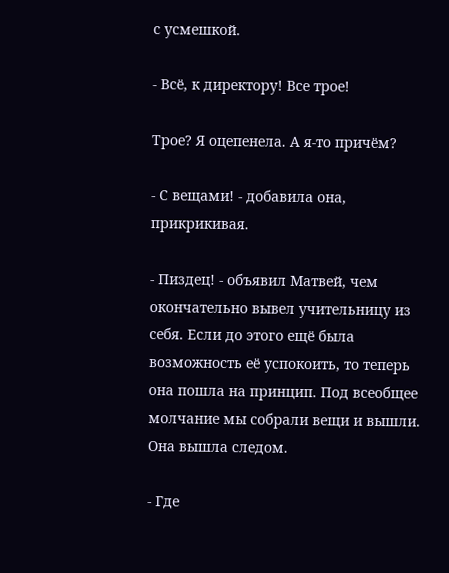с усмешкой.

- Всё, к директору! Все трое!

Трое? Я оцепенела. А я-то причём?

- С вещами! - добавила она, прикрикивая.

- Пиздец! - объявил Матвей, чем окончательно вывел учительницу из себя. Если до этого ещё была возможность её успокоить, то теперь она пошла на принцип. Под всеобщее молчание мы собрали вещи и вышли. Она вышла следом.

- Где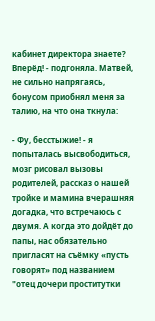кабинет директора знаете? Вперёд! - подгоняла. Матвей, не сильно напрягаясь, бонусом приобнял меня за талию, на что она ткнула:

- Фу, бесстыжие! - я попыталась высвободиться, мозг рисовал вызовы родителей, рассказ о нашей тройке и мамина вчерашняя догадка, что встречаюсь с двумя. А когда это дойдёт до папы, нас обязательно пригласят на съёмку «пусть говорят» под названием "отец дочери проститутки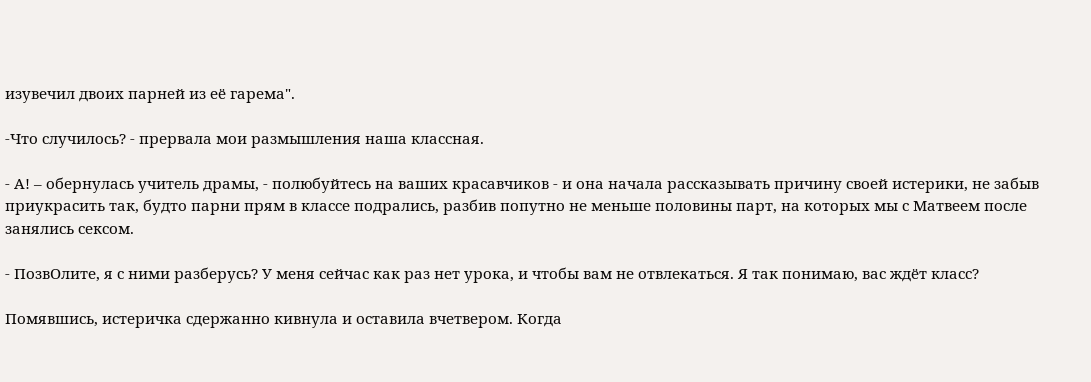изувечил двоих парней из её гарема".

-Что случилось? - прервала мои размышления наша классная.

- А! – обернулась учитель драмы, - полюбуйтесь на ваших красавчиков - и она начала рассказывать причину своей истерики, не забыв приукрасить так, будто парни прям в классе подрались, разбив попутно не меньше половины парт, на которых мы с Матвеем после занялись сексом.

- ПозвОлите, я с ними разберусь? У меня сейчас как раз нет урока, и чтобы вам не отвлекаться. Я так понимаю, вас ждёт класс?

Помявшись, истеричка сдержанно кивнула и оставила вчетвером. Когда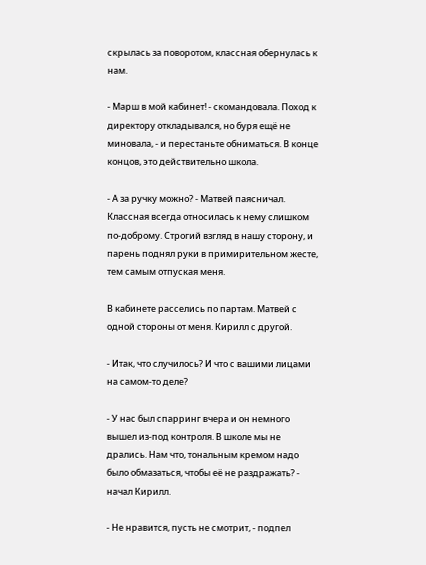скрылась за поворотом, классная обернулась к нам.

- Марш в мой кабинет! - скомандовала. Поход к директору откладывался, но буря ещё не миновала, - и перестаньте обниматься. В конце концов, это действительно школа.

- А за ручку можно? - Матвей паясничал. Классная всегда относилась к нему слишком по-доброму. Строгий взгляд в нашу сторону, и парень поднял руки в примирительном жесте, тем самым отпуская меня.

В кабинете расселись по партам. Матвей с одной стороны от меня. Кирилл с другой.

- Итак, что случилось? И что с вашими лицами на самом-то деле?

- У нас был спарринг вчера и он немного вышел из-под контроля. В школе мы не дрались. Нам что, тональным кремом надо было обмазаться, чтобы её не раздражать? - начал Кирилл.

- Не нравится, пусть не смотрит, - подпел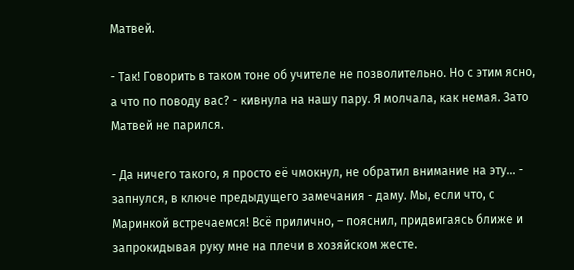Матвей.

- Так! Говорить в таком тоне об учителе не позволительно. Но с этим ясно, а что по поводу вас? - кивнула на нашу пару. Я молчала, как немая. Зато Матвей не парился.

- Да ничего такого, я просто её чмокнул, не обратил внимание на эту... - запнулся, в ключе предыдущего замечания - даму. Мы, если что, с Маринкой встречаемся! Всё прилично, – пояснил, придвигаясь ближе и запрокидывая руку мне на плечи в хозяйском жесте.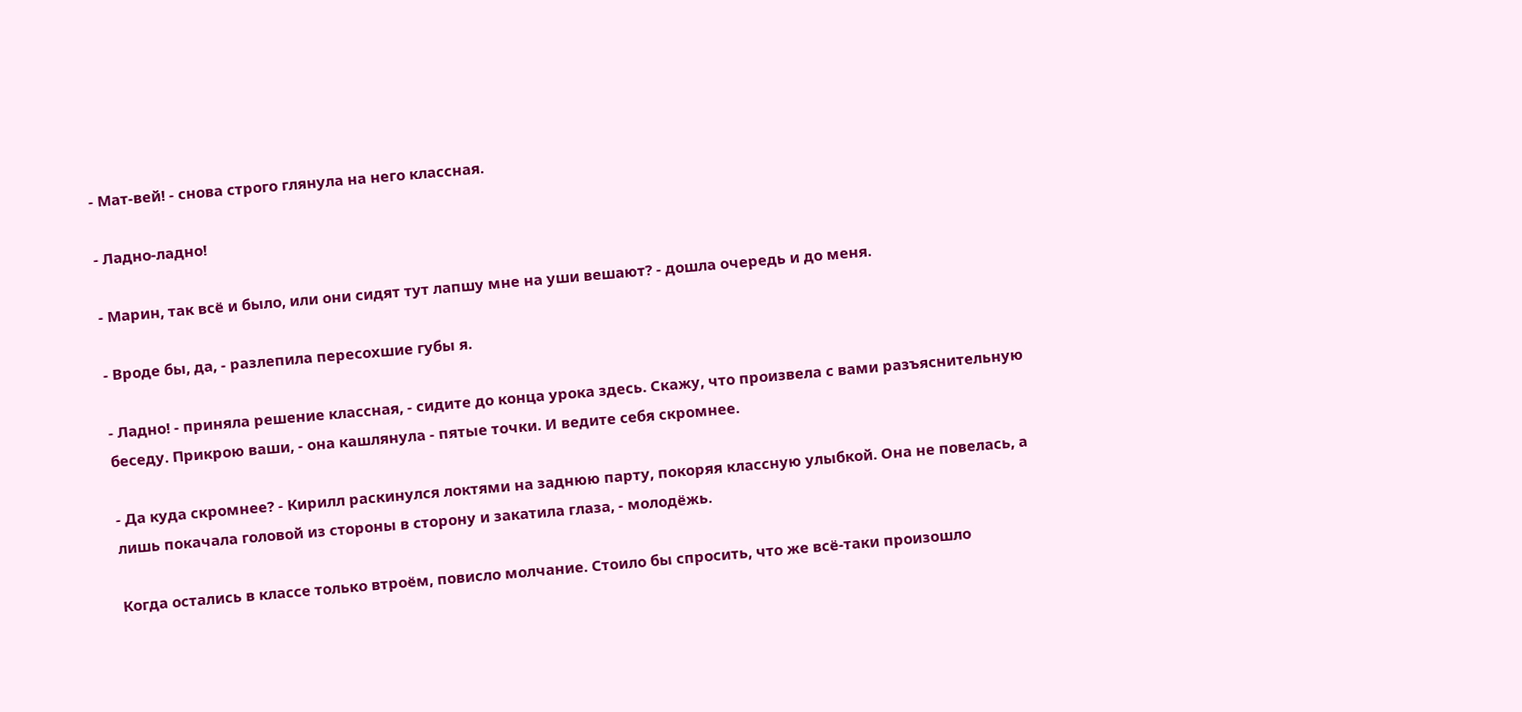- Мат-вей! - снова строго глянула на него классная.

- Ладно-ладно!

- Марин, так всё и было, или они сидят тут лапшу мне на уши вешают? - дошла очередь и до меня.

- Вроде бы, да, - разлепила пересохшие губы я.

- Ладно! - приняла решение классная, - сидите до конца урока здесь. Скажу, что произвела с вами разъяснительную беседу. Прикрою ваши, - она кашлянула - пятые точки. И ведите себя скромнее.

- Да куда скромнее? - Кирилл раскинулся локтями на заднюю парту, покоряя классную улыбкой. Она не повелась, а лишь покачала головой из стороны в сторону и закатила глаза, - молодёжь.

Когда остались в классе только втроём, повисло молчание. Стоило бы спросить, что же всё-таки произошло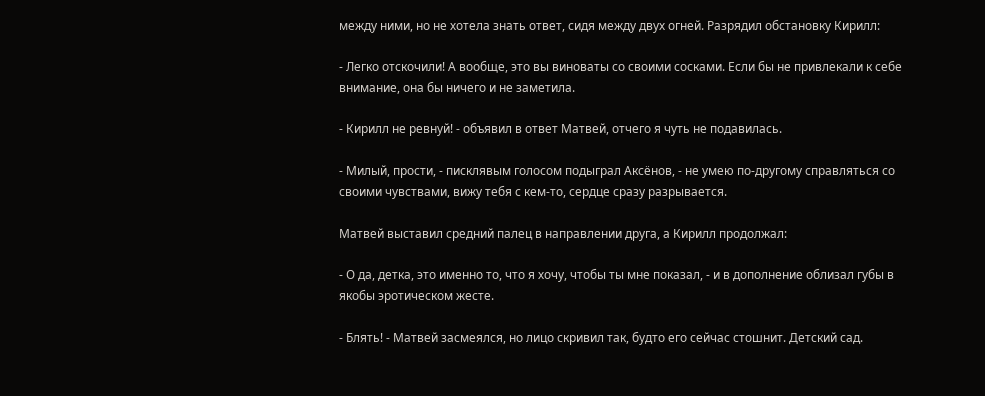между ними, но не хотела знать ответ, сидя между двух огней. Разрядил обстановку Кирилл:

- Легко отскочили! А вообще, это вы виноваты со своими сосками. Если бы не привлекали к себе внимание, она бы ничего и не заметила.

- Кирилл не ревнуй! - объявил в ответ Матвей, отчего я чуть не подавилась.

- Милый, прости, - писклявым голосом подыграл Аксёнов, - не умею по-другому справляться со своими чувствами, вижу тебя с кем-то, сердце сразу разрывается.

Матвей выставил средний палец в направлении друга, а Кирилл продолжал:

- О да, детка, это именно то, что я хочу, чтобы ты мне показал, - и в дополнение облизал губы в якобы эротическом жесте.

- Блять! - Матвей засмеялся, но лицо скривил так, будто его сейчас стошнит. Детский сад.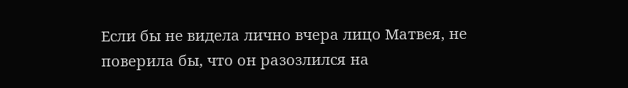Если бы не видела лично вчера лицо Матвея, не поверила бы, что он разозлился на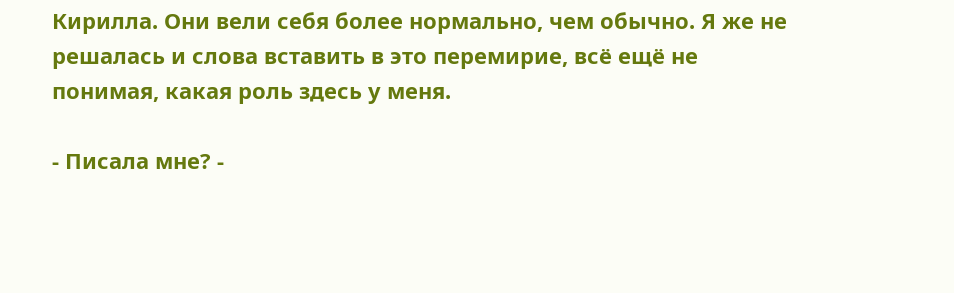Кирилла. Они вели себя более нормально, чем обычно. Я же не решалась и слова вставить в это перемирие, всё ещё не понимая, какая роль здесь у меня.

- Писала мне? -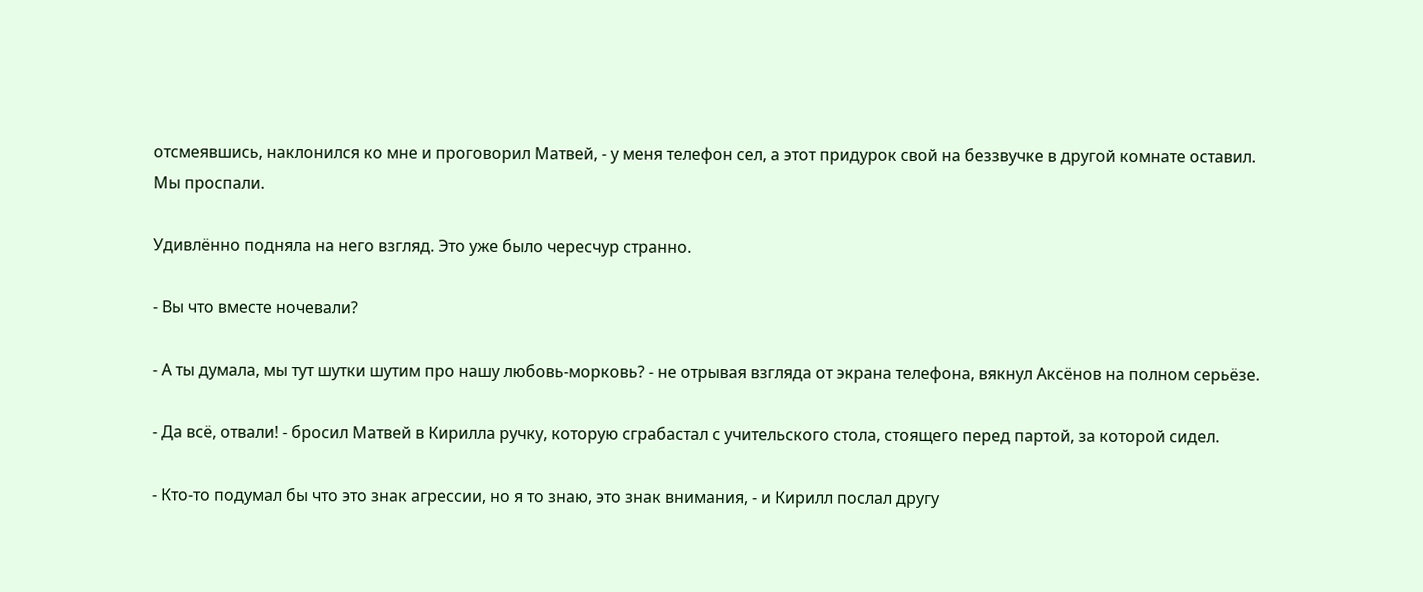отсмеявшись, наклонился ко мне и проговорил Матвей, - у меня телефон сел, а этот придурок свой на беззвучке в другой комнате оставил. Мы проспали.

Удивлённо подняла на него взгляд. Это уже было чересчур странно.

- Вы что вместе ночевали?

- А ты думала, мы тут шутки шутим про нашу любовь-морковь? - не отрывая взгляда от экрана телефона, вякнул Аксёнов на полном серьёзе.

- Да всё, отвали! - бросил Матвей в Кирилла ручку, которую сграбастал с учительского стола, стоящего перед партой, за которой сидел.

- Кто-то подумал бы что это знак агрессии, но я то знаю, это знак внимания, - и Кирилл послал другу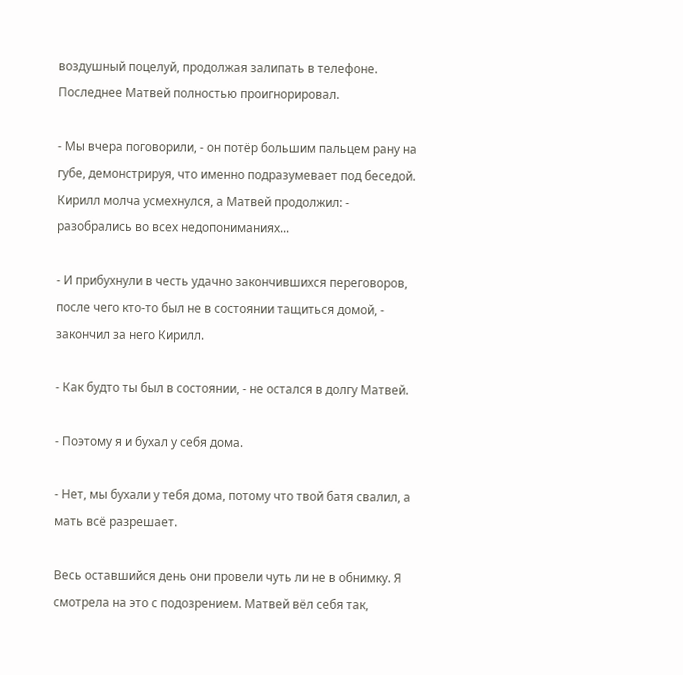воздушный поцелуй, продолжая залипать в телефоне. Последнее Матвей полностью проигнорировал.

- Мы вчера поговорили, - он потёр большим пальцем рану на губе, демонстрируя, что именно подразумевает под беседой. Кирилл молча усмехнулся, а Матвей продолжил: - разобрались во всех недопониманиях...

- И прибухнули в честь удачно закончившихся переговоров, после чего кто-то был не в состоянии тащиться домой, - закончил за него Кирилл.

- Как будто ты был в состоянии, - не остался в долгу Матвей.

- Поэтому я и бухал у себя дома.

- Нет, мы бухали у тебя дома, потому что твой батя свалил, а мать всё разрешает.

Весь оставшийся день они провели чуть ли не в обнимку. Я смотрела на это с подозрением. Матвей вёл себя так,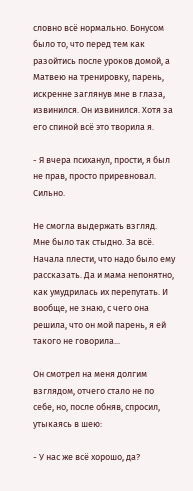словно всё нормально. Бонусом было то, что перед тем как разойтись после уроков домой, а Матвею на тренировку, парень, искренне заглянув мне в глаза, извинился. Он извинился. Хотя за его спиной всё это творила я.

- Я вчера психанул, прости, я был не прав, просто приревновал. Сильно.

Не смогла выдержать взгляд. Мне было так стыдно. За всё. Начала плести, что надо было ему рассказать. Да и мама непонятно, как умудрилась их перепутать. И вообще, не знаю, с чего она решила, что он мой парень, я ей такого не говорила...

Он смотрел на меня долгим взглядом, отчего стало не по себе, но, после обняв, спросил, утыкаясь в шею:

- У нас же всё хорошо, да?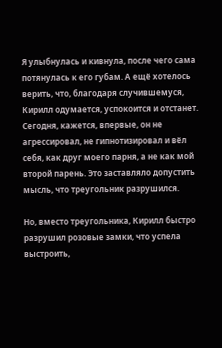Я улыбнулась и кивнула, после чего сама потянулась к его губам. А ещё хотелось верить, что, благодаря случившемуся, Кирилл одумается, успокоится и отстанет. Сегодня, кажется, впервые, он не агрессировал, не гипнотизировал и вёл себя, как друг моего парня, а не как мой второй парень. Это заставляло допустить мысль, что треугольник разрушился.

Но, вместо треугольника, Кирилл быстро разрушил розовые замки, что успела выстроить,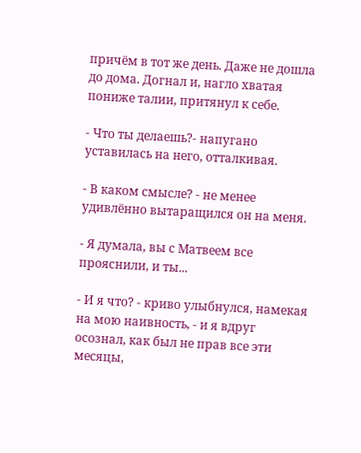причём в тот же день. Даже не дошла до дома. Догнал и, нагло хватая пониже талии, притянул к себе.

- Что ты делаешь?- напугано уставилась на него, отталкивая.

- В каком смысле? - не менее удивлённо вытаращился он на меня.

- Я думала, вы с Матвеем все прояснили, и ты...

- И я что? - криво улыбнулся, намекая на мою наивность, - и я вдруг осознал, как был не прав все эти месяцы,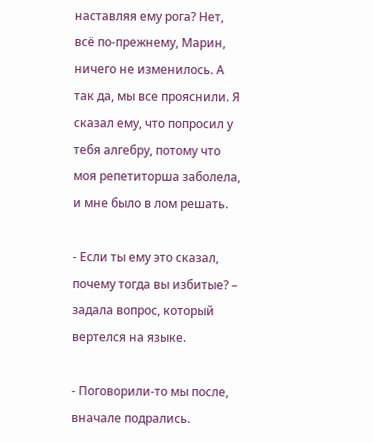наставляя ему рога? Нет, всё по-прежнему, Марин, ничего не изменилось. А так да, мы все прояснили. Я сказал ему, что попросил у тебя алгебру, потому что моя репетиторша заболела, и мне было в лом решать.

- Если ты ему это сказал, почему тогда вы избитые? – задала вопрос, который вертелся на языке.

- Поговорили-то мы после, вначале подрались.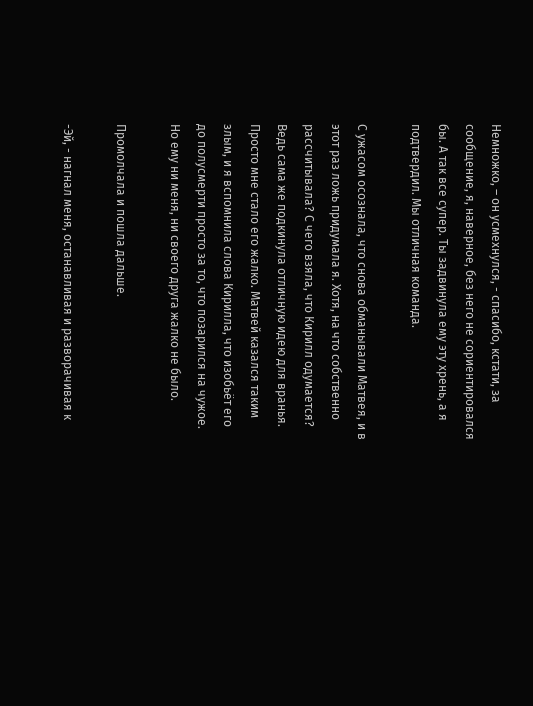Немножко, – он усмехнулся, - спасибо, кстати, за сообщение, я, наверное, без него не сориентировался бы. А так все супер. Ты задвинула ему эту хрень, а я подтвердил. Мы отличная команда.

С ужасом осознала, что снова обманывали Матвея, и в этот раз ложь придумала я. Хотя, на что собственно рассчитывала? С чего взяла, что Кирилл одумается? Ведь сама же подкинула отличную идею для вранья. Просто мне стало его жалко. Матвей казался таким злым, и я вспомнила слова Кирилла, что изобьёт его до полусмерти просто за то, что позарился на чужое. Но ему ни меня, ни своего друга жалко не было.

Промолчала и пошла дальше.

-Эй, - нагнал меня, останавливая и разворачивая к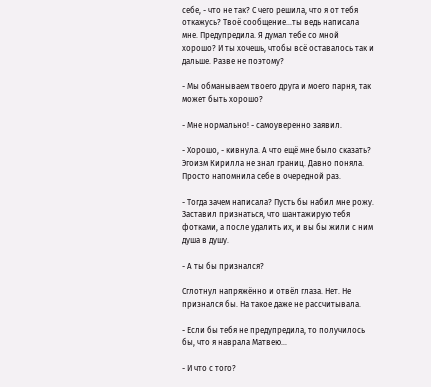себе, - что не так? С чего решила, что я от тебя откажусь? Твоё сообщение...ты ведь написала мне. Предупредила. Я думал тебе со мной хорошо? И ты хочешь, чтобы всё оставалось так и дальше. Разве не поэтому?

- Мы обманываем твоего друга и моего парня, так может быть хорошо?

- Мне нормально! - самоуверенно заявил.

- Хорошо, - кивнула. А что ещё мне было сказать? Эгоизм Кирилла не знал границ. Давно поняла. Просто напомнила себе в очередной раз.

- Тогда зачем написала? Пусть бы набил мне рожу. Заставил признаться, что шантажирую тебя фотками, а после удалить их, и вы бы жили с ним душа в душу.

- А ты бы признался?

Сглотнул напряжённо и отвёл глаза. Нет. Не признался бы. На такое даже не рассчитывала.

- Если бы тебя не предупредила, то получилось бы, что я наврала Матвею...

- И что с того?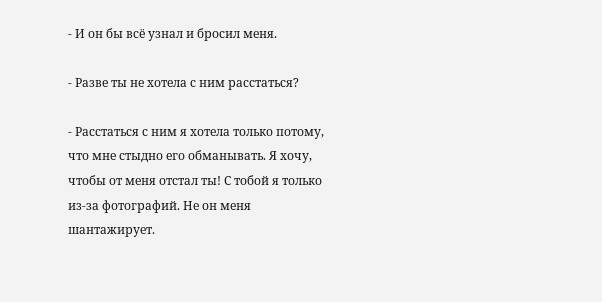- И он бы всё узнал и бросил меня.

- Разве ты не хотела с ним расстаться?

- Расстаться с ним я хотела только потому, что мне стыдно его обманывать. Я хочу, чтобы от меня отстал ты! С тобой я только из-за фотографий. Не он меня шантажирует.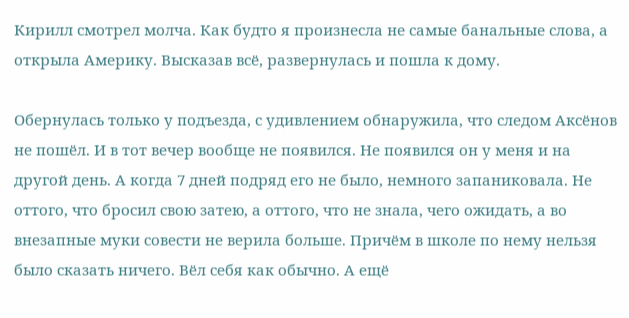Кирилл смотрел молча. Как будто я произнесла не самые банальные слова, а открыла Америку. Высказав всё, развернулась и пошла к дому.

Обернулась только у подъезда, с удивлением обнаружила, что следом Аксёнов не пошёл. И в тот вечер вообще не появился. Не появился он у меня и на другой день. А когда 7 дней подряд его не было, немного запаниковала. Не оттого, что бросил свою затею, а оттого, что не знала, чего ожидать, а во внезапные муки совести не верила больше. Причём в школе по нему нельзя было сказать ничего. Вёл себя как обычно. А ещё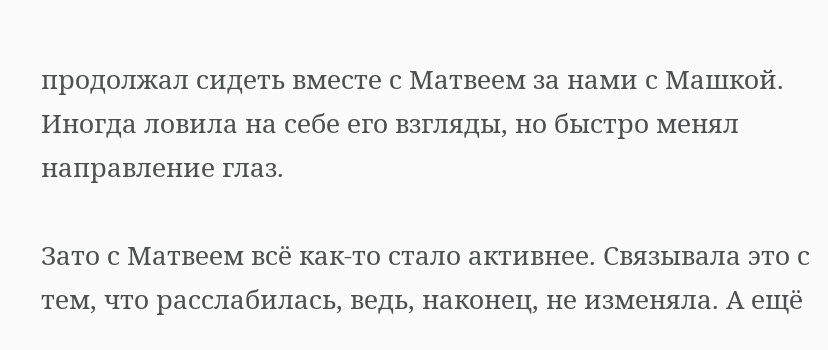продолжал сидеть вместе с Матвеем за нами с Машкой. Иногда ловила на себе его взгляды, но быстро менял направление глаз.

Зато с Матвеем всё как-то стало активнее. Связывала это с тем, что расслабилась, ведь, наконец, не изменяла. А ещё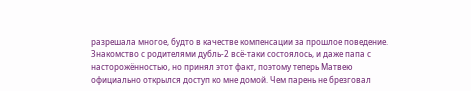разрешала многое, будто в качестве компенсации за прошлое поведение. Знакомство с родителями дубль-2 всё-таки состоялось, и даже папа с насторожённостью, но принял этот факт, поэтому теперь Матвею официально открылся доступ ко мне домой. Чем парень не брезговал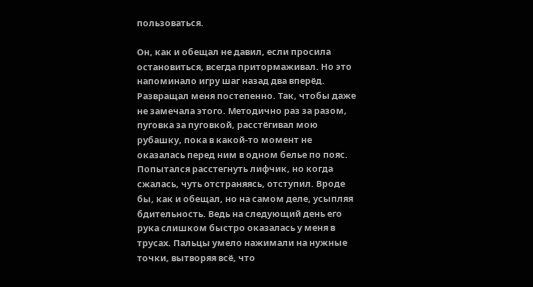пользоваться.

Он, как и обещал не давил, если просила остановиться, всегда притормаживал. Но это напоминало игру шаг назад два вперёд. Развращал меня постепенно. Так, чтобы даже не замечала этого. Методично раз за разом, пуговка за пуговкой, расстёгивал мою рубашку, пока в какой-то момент не оказалась перед ним в одном белье по пояс. Попытался расстегнуть лифчик, но когда сжалась, чуть отстраняясь, отступил. Вроде бы, как и обещал, но на самом деле, усыпляя бдительность. Ведь на следующий день его рука слишком быстро оказалась у меня в трусах. Пальцы умело нажимали на нужные точки, вытворяя всё, что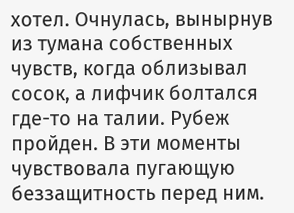хотел. Очнулась, вынырнув из тумана собственных чувств, когда облизывал сосок, а лифчик болтался где-то на талии. Рубеж пройден. В эти моменты чувствовала пугающую беззащитность перед ним.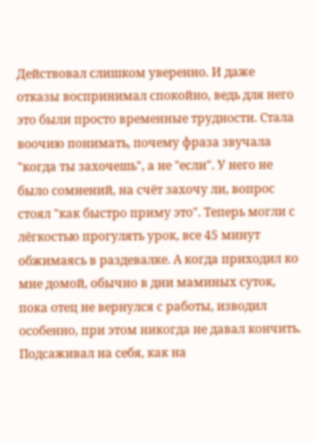Действовал слишком уверенно. И даже отказы воспринимал спокойно, ведь для него это были просто временные трудности. Стала воочию понимать, почему фраза звучала "когда ты захочешь", а не "если". У него не было сомнений, на счёт захочу ли, вопрос стоял "как быстро приму это". Теперь могли с лёгкостью прогулять урок, все 45 минут обжимаясь в раздевалке. А когда приходил ко мне домой, обычно в дни маминых суток, пока отец не вернулся с работы, изводил особенно, при этом никогда не давал кончить. Подсаживал на себя, как на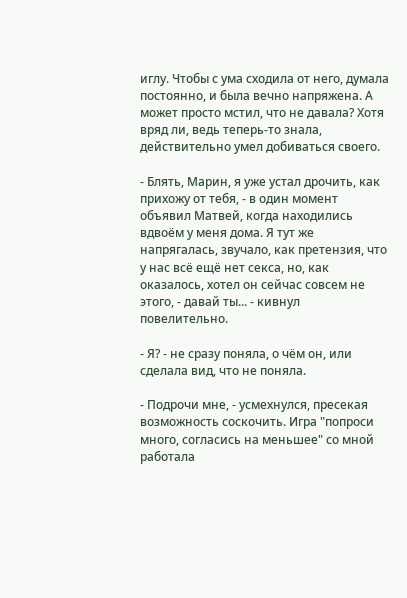иглу. Чтобы с ума сходила от него, думала постоянно, и была вечно напряжена. А может просто мстил, что не давала? Хотя вряд ли, ведь теперь-то знала, действительно умел добиваться своего.

- Блять, Марин, я уже устал дрочить, как прихожу от тебя, - в один момент объявил Матвей, когда находились вдвоём у меня дома. Я тут же напрягалась, звучало, как претензия, что у нас всё ещё нет секса, но, как оказалось, хотел он сейчас совсем не этого, - давай ты... - кивнул повелительно.

- Я? - не сразу поняла, о чём он, или сделала вид, что не поняла.

- Подрочи мне, - усмехнулся, пресекая возможность соскочить. Игра "попроси много, согласись на меньшее" со мной работала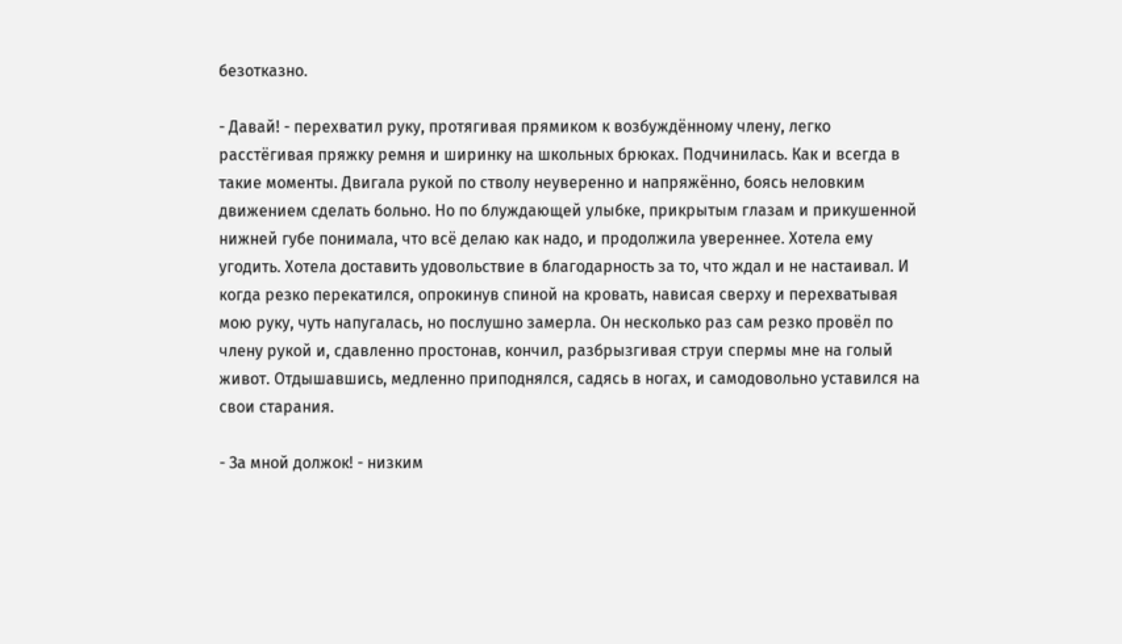безотказно.

- Давай! - перехватил руку, протягивая прямиком к возбуждённому члену, легко расстёгивая пряжку ремня и ширинку на школьных брюках. Подчинилась. Как и всегда в такие моменты. Двигала рукой по стволу неуверенно и напряжённо, боясь неловким движением сделать больно. Но по блуждающей улыбке, прикрытым глазам и прикушенной нижней губе понимала, что всё делаю как надо, и продолжила увереннее. Хотела ему угодить. Хотела доставить удовольствие в благодарность за то, что ждал и не настаивал. И когда резко перекатился, опрокинув спиной на кровать, нависая сверху и перехватывая мою руку, чуть напугалась, но послушно замерла. Он несколько раз сам резко провёл по члену рукой и, сдавленно простонав, кончил, разбрызгивая струи спермы мне на голый живот. Отдышавшись, медленно приподнялся, садясь в ногах, и самодовольно уставился на свои старания.

- За мной должок! - низким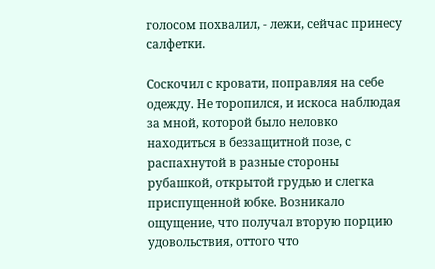голосом похвалил, - лежи, сейчас принесу салфетки.

Соскочил с кровати, поправляя на себе одежду. Не торопился, и искоса наблюдая за мной, которой было неловко находиться в беззащитной позе, с распахнутой в разные стороны рубашкой, открытой грудью и слегка приспущенной юбке. Возникало ощущение, что получал вторую порцию удовольствия, оттого что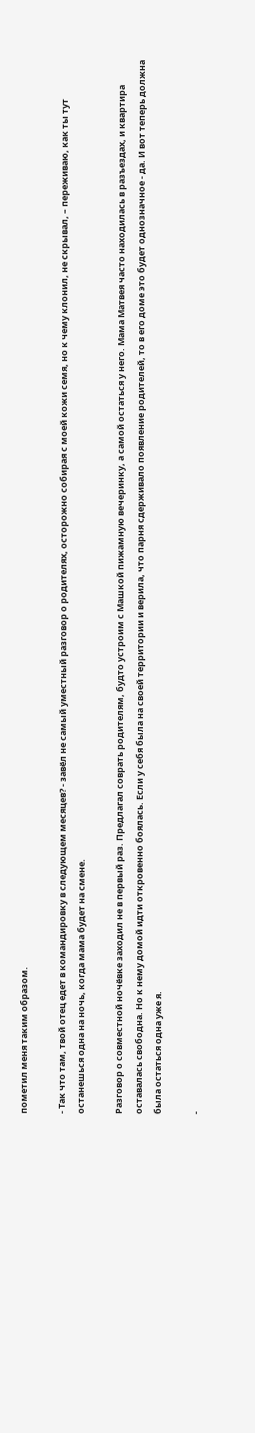пометил меня таким образом.

- Так что там, твой отец едет в командировку в следующем месяцев? - завёл не самый уместный разговор о родителях, осторожно собирая с моей кожи семя, но к чему клонил, не скрывал, – переживаю, как ты тут останешься одна на ночь, когда мама будет на смене.

Разговор о совместной ночёвке заходил не в первый раз. Предлагал соврать родителям, будто устроим с Машкой пижамную вечеринку, а самой остаться у него. Мама Матвея часто находилась в разъездах, и квартира оставалась свободна. Но к нему домой идти откровенно боялась. Если у себя была на своей территории и верила, что парня сдерживало появление родителей, то в его доме это будет однозначное - да. И вот теперь должна была остаться одна уже я.

-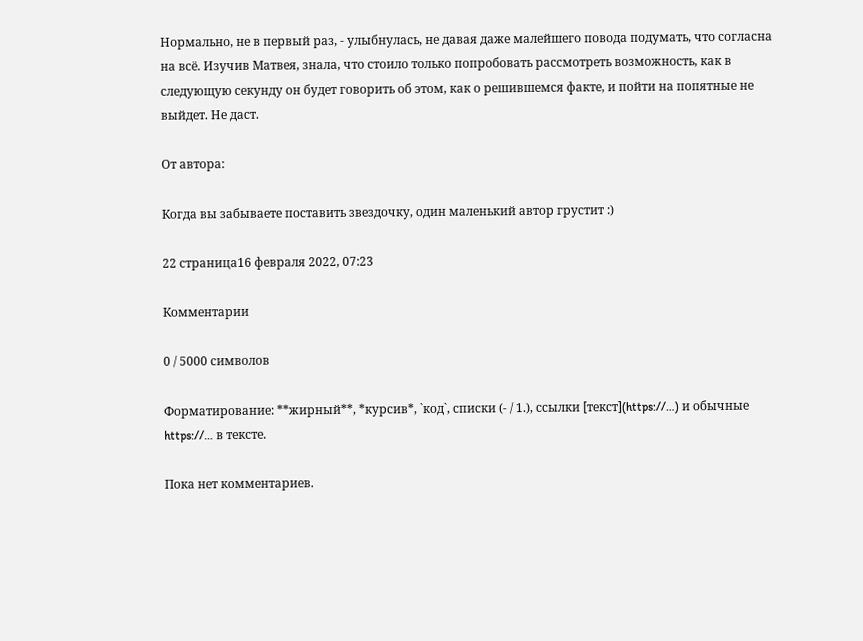Нормально, не в первый раз, - улыбнулась, не давая даже малейшего повода подумать, что согласна на всё. Изучив Матвея, знала, что стоило только попробовать рассмотреть возможность, как в следующую секунду он будет говорить об этом, как о решившемся факте, и пойти на попятные не выйдет. Не даст.

От автора:

Когда вы забываете поставить звездочку, один маленький автор грустит :)

22 страница16 февраля 2022, 07:23

Комментарии

0 / 5000 символов

Форматирование: **жирный**, *курсив*, `код`, списки (- / 1.), ссылки [текст](https://…) и обычные https://… в тексте.

Пока нет комментариев.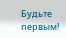Будьте первым!